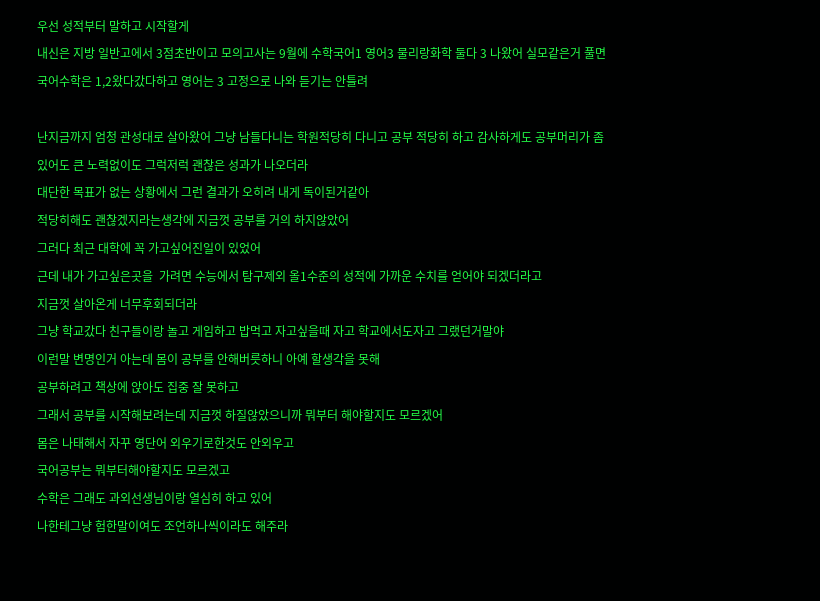우선 성적부터 말하고 시작할게
내신은 지방 일반고에서 3점초반이고 모의고사는 9월에 수학국어1 영어3 물리랑화학 둘다 3 나왔어 실모같은거 풀면 국어수학은 1,2왔다갔다하고 영어는 3 고정으로 나와 듣기는 안틀려

난지금까지 엄청 관성대로 살아왔어 그냥 남들다니는 학원적당히 다니고 공부 적당히 하고 감사하게도 공부머리가 좀 있어도 큰 노력없이도 그럭저럭 괜찮은 성과가 나오더라
대단한 목표가 없는 상황에서 그런 결과가 오히려 내게 독이된거같아
적당히해도 괜찮겠지라는생각에 지금껏 공부를 거의 하지않았어
그러다 최근 대학에 꼭 가고싶어진일이 있었어
근데 내가 가고싶은곳을  가려면 수능에서 탐구제외 올1수준의 성적에 가까운 수치를 얻어야 되겠더라고
지금껏 살아온게 너무후회되더라
그냥 학교갔다 친구들이랑 놀고 게임하고 밥먹고 자고싶을때 자고 학교에서도자고 그랬던거말야
이런말 변명인거 아는데 몸이 공부를 안해버릇하니 아예 할생각을 못해
공부하려고 책상에 앉아도 집중 잘 못하고
그래서 공부를 시작해보려는데 지금껏 하질않았으니까 뭐부터 해야할지도 모르겠어
몸은 나태해서 자꾸 영단어 외우기로한것도 안외우고
국어공부는 뭐부터해야할지도 모르겠고
수학은 그래도 과외선생님이랑 열심히 하고 있어
나한테그냥 험한말이여도 조언하나씩이라도 해주라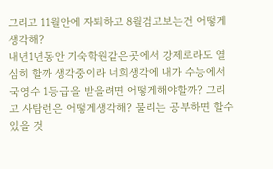그리고 11월안에 자퇴하고 8월검고보는건 어떻게생각해?
내년1년동안 기숙학원같은곳에서 강제로라도 열심히 할까 생각중이라 너희생각에 내가 수능에서 국영수 1등급을 받을려면 어떻게해야할까? 그리고 사탐런은 어떻게생각해? 물리는 공부하면 할수있을 것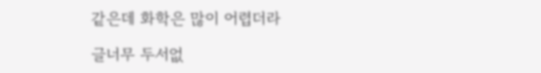같은데 화학은 많이 어렵더라

글너무 두서없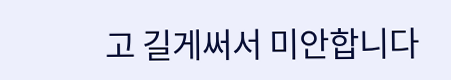고 길게써서 미안합니다